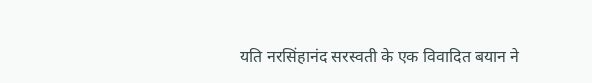यति नरसिंहानंद सरस्वती के एक विवादित बयान ने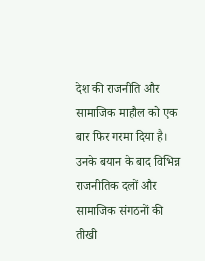देश की राजनीति और सामाजिक माहौल को एक बार फिर गरमा दिया है। उनके बयान के बाद विभिन्न राजनीतिक दलों और सामाजिक संगठनों की तीखी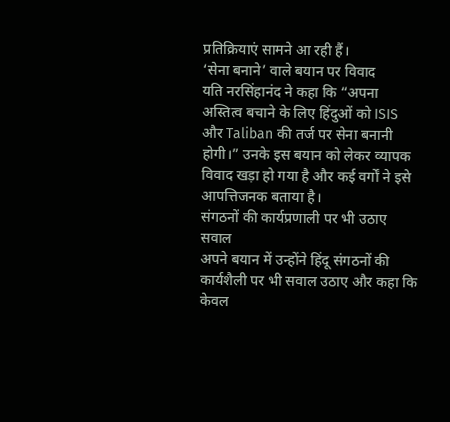प्रतिक्रियाएं सामने आ रही हैं।
‘सेना बनाने’ वाले बयान पर विवाद
यति नरसिंहानंद ने कहा कि “अपना अस्तित्व बचाने के लिए हिंदुओं को ISIS और Taliban की तर्ज पर सेना बनानी होगी।” उनके इस बयान को लेकर व्यापक विवाद खड़ा हो गया है और कई वर्गों ने इसे आपत्तिजनक बताया है।
संगठनों की कार्यप्रणाली पर भी उठाए सवाल
अपने बयान में उन्होंने हिंदू संगठनों की कार्यशैली पर भी सवाल उठाए और कहा कि केवल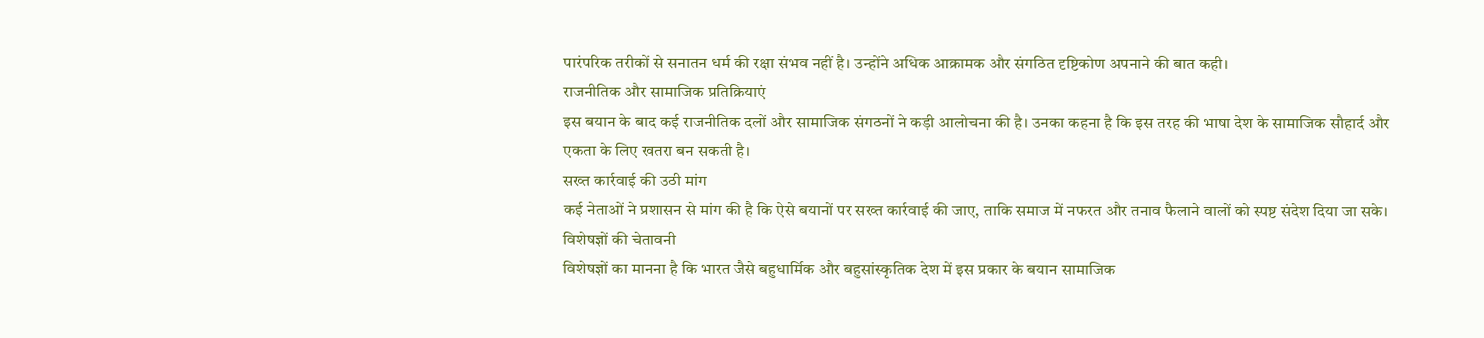पारंपरिक तरीकों से सनातन धर्म की रक्षा संभव नहीं है। उन्होंने अधिक आक्रामक और संगठित दृष्टिकोण अपनाने की बात कही।
राजनीतिक और सामाजिक प्रतिक्रियाएं
इस बयान के बाद कई राजनीतिक दलों और सामाजिक संगठनों ने कड़ी आलोचना की है। उनका कहना है कि इस तरह की भाषा देश के सामाजिक सौहार्द और एकता के लिए खतरा बन सकती है।
सख्त कार्रवाई की उठी मांग
कई नेताओं ने प्रशासन से मांग की है कि ऐसे बयानों पर सख्त कार्रवाई की जाए, ताकि समाज में नफरत और तनाव फैलाने वालों को स्पष्ट संदेश दिया जा सके।
विशेषज्ञों की चेतावनी
विशेषज्ञों का मानना है कि भारत जैसे बहुधार्मिक और बहुसांस्कृतिक देश में इस प्रकार के बयान सामाजिक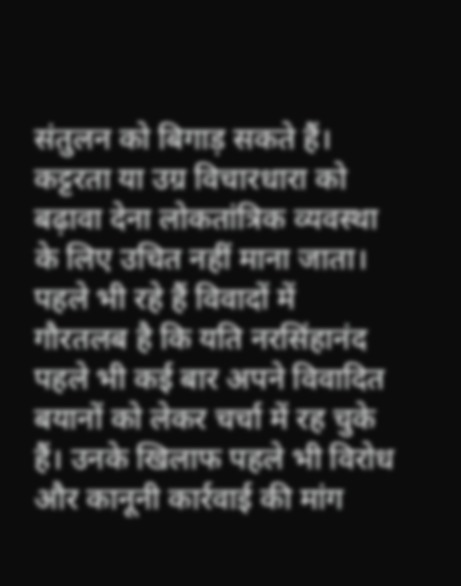संतुलन को बिगाड़ सकते हैं। कट्टरता या उग्र विचारधारा को बढ़ावा देना लोकतांत्रिक व्यवस्था के लिए उचित नहीं माना जाता।
पहले भी रहे हैं विवादों में
गौरतलब है कि यति नरसिंहानंद पहले भी कई बार अपने विवादित बयानों को लेकर चर्चा में रह चुके हैं। उनके खिलाफ पहले भी विरोध और कानूनी कार्रवाई की मांग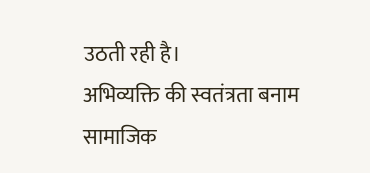उठती रही है।
अभिव्यक्ति की स्वतंत्रता बनाम सामाजिक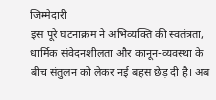जिम्मेदारी
इस पूरे घटनाक्रम ने अभिव्यक्ति की स्वतंत्रता, धार्मिक संवेदनशीलता और कानून-व्यवस्था के बीच संतुलन को लेकर नई बहस छेड़ दी है। अब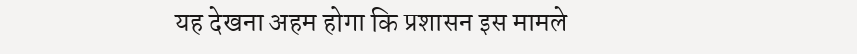यह देखना अहम होगा कि प्रशासन इस मामले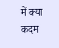में क्या कदम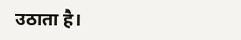उठाता है।